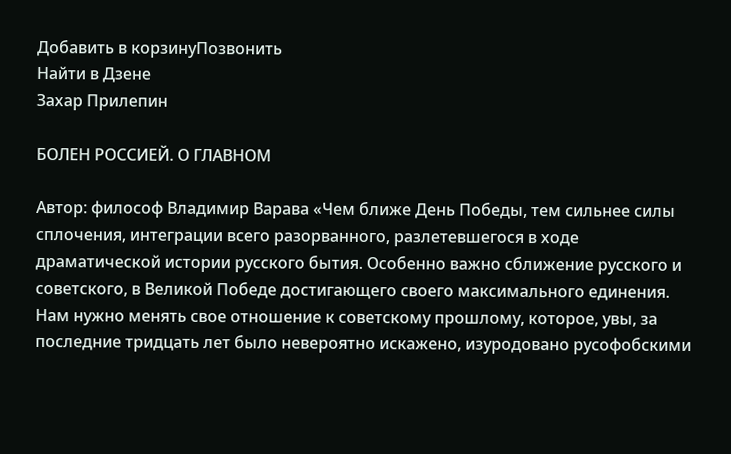Добавить в корзинуПозвонить
Найти в Дзене
Захар Прилепин

БОЛЕН РОССИЕЙ. О ГЛАВНОМ

Автор: философ Владимир Варава «Чем ближе День Победы, тем сильнее силы сплочения, интеграции всего разорванного, разлетевшегося в ходе драматической истории русского бытия. Особенно важно сближение русского и советского, в Великой Победе достигающего своего максимального единения. Нам нужно менять свое отношение к советскому прошлому, которое, увы, за последние тридцать лет было невероятно искажено, изуродовано русофобскими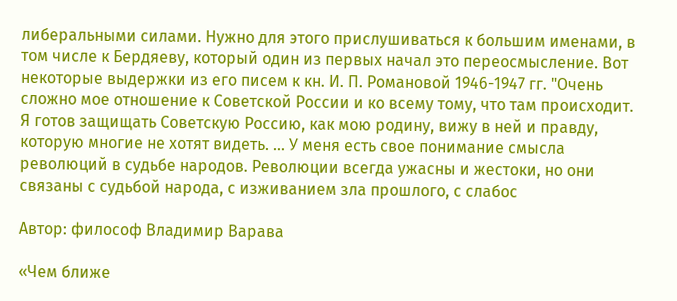либеральными силами. Нужно для этого прислушиваться к большим именами, в том числе к Бердяеву, который один из первых начал это переосмысление. Вот некоторые выдержки из его писем к кн. И. П. Романовой 1946-1947 гг. "Очень сложно мое отношение к Советской России и ко всему тому, что там происходит. Я готов защищать Советскую Россию, как мою родину, вижу в ней и правду, которую многие не хотят видеть. … У меня есть свое понимание смысла революций в судьбе народов. Революции всегда ужасны и жестоки, но они связаны с судьбой народа, с изживанием зла прошлого, с слабос

Автор: философ Владимир Варава

«Чем ближе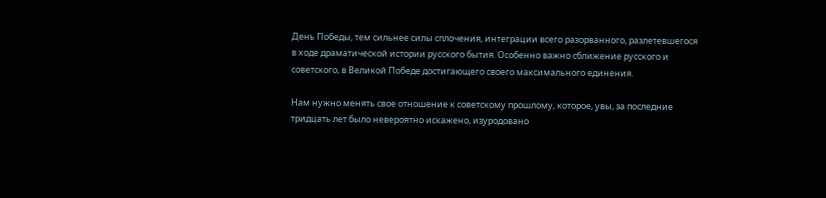День Победы, тем сильнее силы сплочения, интеграции всего разорванного, разлетевшегося в ходе драматической истории русского бытия. Особенно важно сближение русского и советского, в Великой Победе достигающего своего максимального единения.

Нам нужно менять свое отношение к советскому прошлому, которое, увы, за последние тридцать лет было невероятно искажено, изуродовано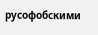русофобскими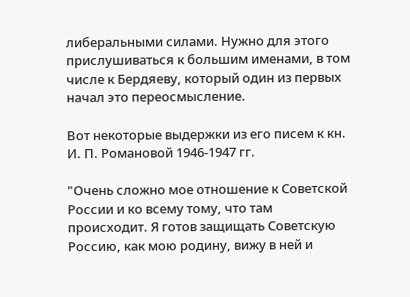либеральными силами. Нужно для этого прислушиваться к большим именами, в том числе к Бердяеву, который один из первых начал это переосмысление.

Вот некоторые выдержки из его писем к кн. И. П. Романовой 1946-1947 гг.

"Очень сложно мое отношение к Советской России и ко всему тому, что там происходит. Я готов защищать Советскую Россию, как мою родину, вижу в ней и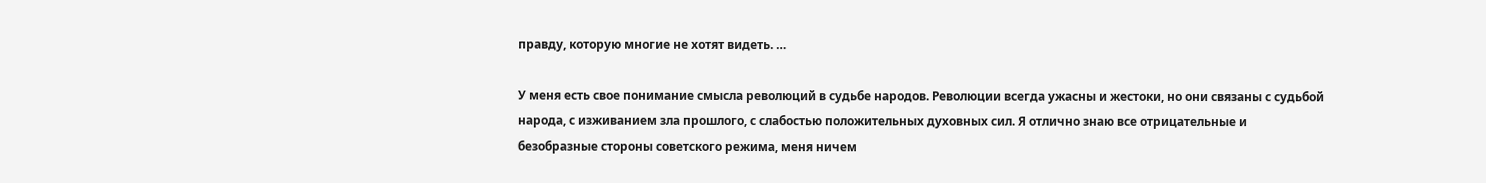правду, которую многие не хотят видеть. …

У меня есть свое понимание смысла революций в судьбе народов. Революции всегда ужасны и жестоки, но они связаны с судьбой народа, с изживанием зла прошлого, с слабостью положительных духовных сил. Я отлично знаю все отрицательные и безобразные стороны советского режима, меня ничем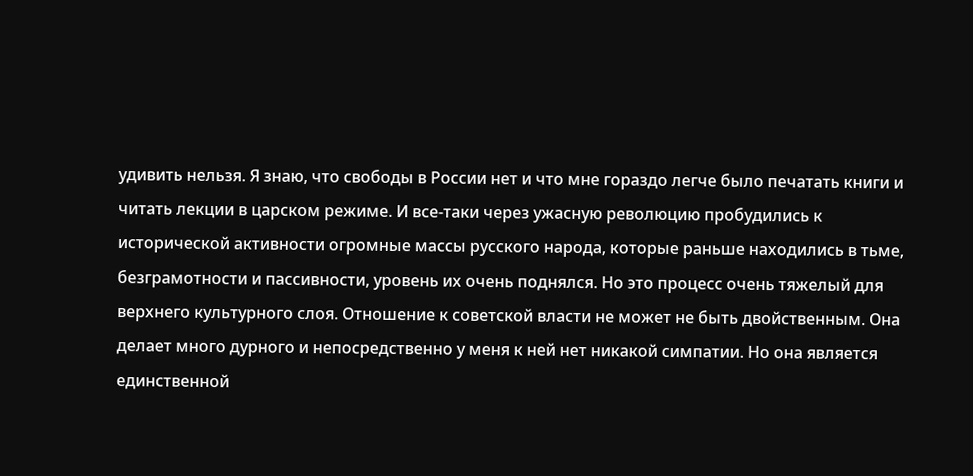удивить нельзя. Я знаю, что свободы в России нет и что мне гораздо легче было печатать книги и читать лекции в царском режиме. И все-таки через ужасную революцию пробудились к исторической активности огромные массы русского народа, которые раньше находились в тьме, безграмотности и пассивности, уровень их очень поднялся. Но это процесс очень тяжелый для верхнего культурного слоя. Отношение к советской власти не может не быть двойственным. Она делает много дурного и непосредственно у меня к ней нет никакой симпатии. Но она является единственной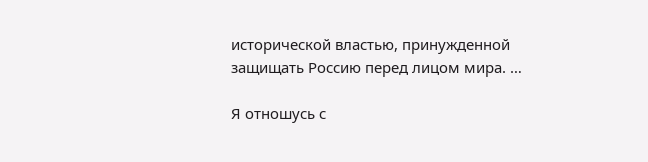исторической властью, принужденной защищать Россию перед лицом мира. …

Я отношусь с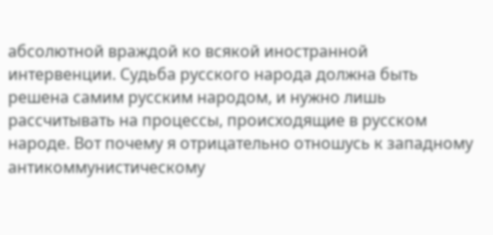абсолютной враждой ко всякой иностранной интервенции. Судьба русского народа должна быть решена самим русским народом, и нужно лишь рассчитывать на процессы, происходящие в русском народе. Вот почему я отрицательно отношусь к западному антикоммунистическому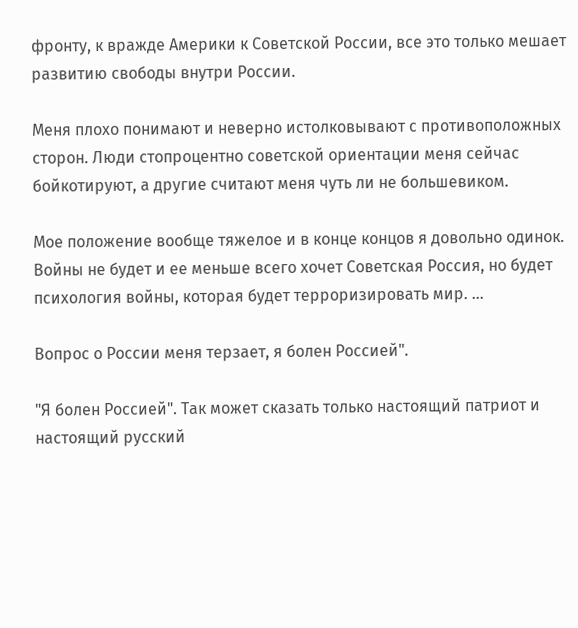фронту, к вражде Америки к Советской России, все это только мешает развитию свободы внутри России.

Меня плохо понимают и неверно истолковывают с противоположных сторон. Люди стопроцентно советской ориентации меня сейчас бойкотируют, а другие считают меня чуть ли не большевиком.

Мое положение вообще тяжелое и в конце концов я довольно одинок. Войны не будет и ее меньше всего хочет Советская Россия, но будет психология войны, которая будет терроризировать мир. …

Вопрос о России меня терзает, я болен Россией".

"Я болен Россией". Так может сказать только настоящий патриот и настоящий русский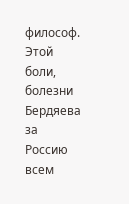философ. Этой боли, болезни Бердяева за Россию всем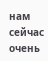нам сейчас очень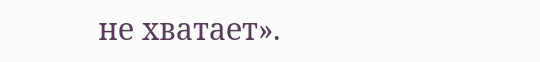не хватает».